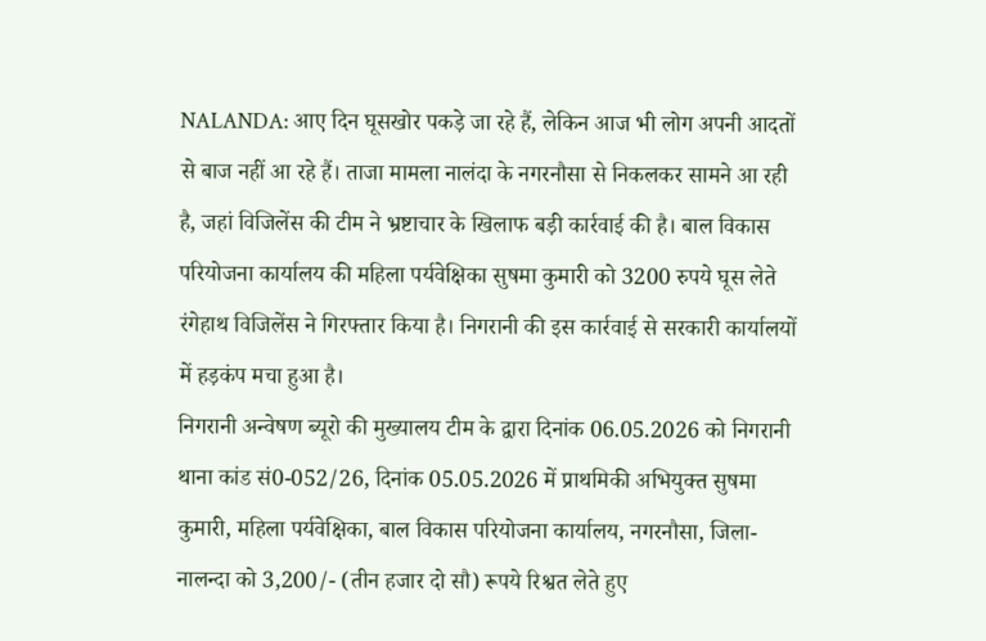NALANDA: आए दिन घूसखोर पकड़े जा रहे हैं, लेकिन आज भी लोग अपनी आदतों से बाज नहीं आ रहे हैं। ताजा मामला नालंदा के नगरनौसा से निकलकर सामने आ रही है, जहां विजिलेंस की टीम ने भ्रष्टाचार के खिलाफ बड़ी कार्रवाई की है। बाल विकास परियोजना कार्यालय की महिला पर्यवेक्षिका सुषमा कुमारी को 3200 रुपये घूस लेते रंगेहाथ विजिलेंस ने गिरफ्तार किया है। निगरानी की इस कार्रवाई से सरकारी कार्यालयों में हड़कंप मचा हुआ है।
निगरानी अन्वेषण ब्यूरो की मुख्यालय टीम के द्वारा दिनांक 06.05.2026 को निगरानी थाना कांड सं0-052/26, दिनांक 05.05.2026 में प्राथमिकी अभियुक्त सुषमा कुमारी, महिला पर्यवेक्षिका, बाल विकास परियोजना कार्यालय, नगरनौसा, जिला- नालन्दा को 3,200/- (तीन हजार दो सौ) रूपये रिश्वत लेते हुए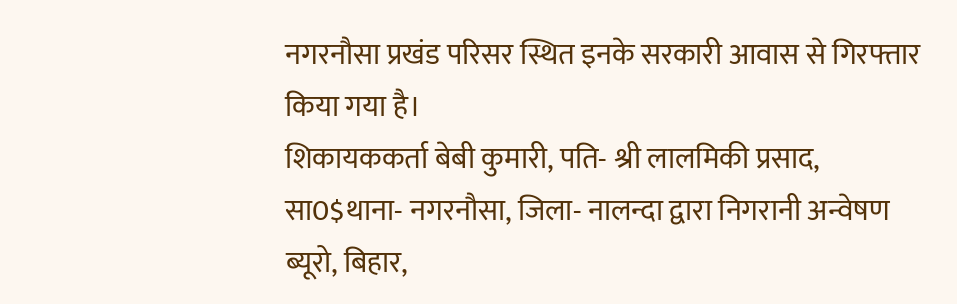नगरनौसा प्रखंड परिसर स्थित इनके सरकारी आवास से गिरफ्तार किया गया है।
शिकायककर्ता बेबी कुमारी, पति- श्री लालमिकी प्रसाद, सा0$थाना- नगरनौसा, जिला- नालन्दा द्वारा निगरानी अन्वेषण ब्यूरो, बिहार,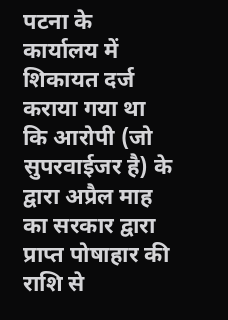पटना के कार्यालय में शिकायत दर्ज कराया गया था कि आरोपी (जो सुपरवाईजर है) के द्वारा अप्रैल माह का सरकार द्वारा प्राप्त पोषाहार की राशि से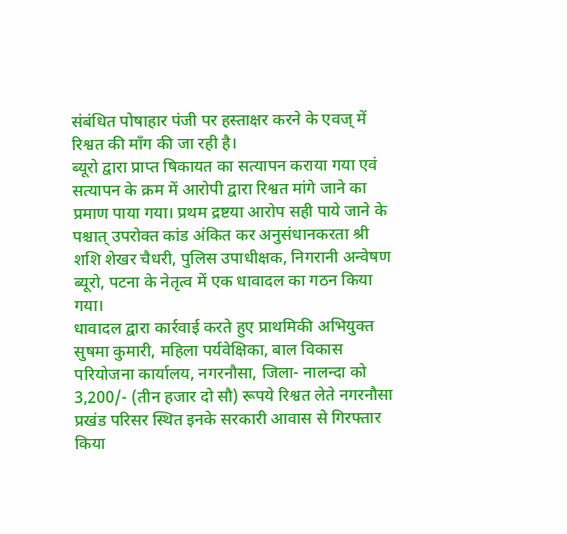संबंधित पोषाहार पंजी पर हस्ताक्षर करने के एवज् में रिश्वत की माँग की जा रही है।
ब्यूरो द्वारा प्राप्त षिकायत का सत्यापन कराया गया एवं सत्यापन के क्रम में आरोपी द्वारा रिश्वत मांगे जाने का प्रमाण पाया गया। प्रथम द्रष्टया आरोप सही पाये जाने के पश्चात् उपरोक्त कांड अंकित कर अनुसंधानकरता श्री शशि शेखर चैधरी, पुलिस उपाधीक्षक, निगरानी अन्वेषण ब्यूरो, पटना के नेतृत्व में एक धावादल का गठन किया गया।
धावादल द्वारा कार्रवाई करते हुए प्राथमिकी अभियुक्त सुषमा कुमारी, महिला पर्यवेक्षिका, बाल विकास परियोजना कार्यालय, नगरनौसा, जिला- नालन्दा को 3,200/- (तीन हजार दो सौ) रूपये रिश्वत लेते नगरनौसा प्रखंड परिसर स्थित इनके सरकारी आवास से गिरफ्तार किया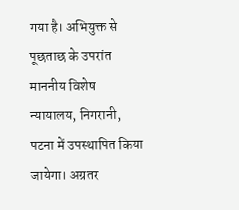गया है। अभियुक्त से पूछताछ के उपरांत माननीय विशेष न्यायालय, निगरानी, पटना में उपस्थापित किया जायेगा। अग्रतर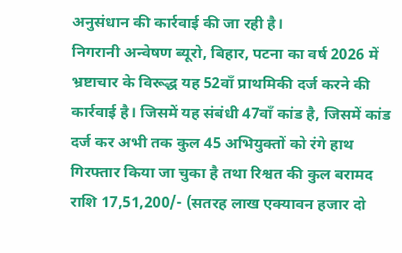अनुसंधान की कार्रवाई की जा रही है।
निगरानी अन्वेषण ब्यूरो, बिहार, पटना का वर्ष 2026 में भ्रष्टाचार के विरूद्ध यह 52वाँ प्राथमिकी दर्ज करने की कार्रवाई है। जिसमें यह संबंधी 47वाँ कांड है, जिसमें कांड दर्ज कर अभी तक कुल 45 अभियुक्तों को रंगे हाथ गिरफ्तार किया जा चुका है तथा रिश्वत की कुल बरामद राशि 17,51,200/- (सतरह लाख एक्यावन हजार दो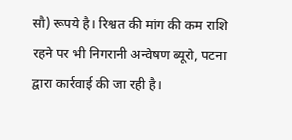सौ) रूपये है। रिश्वत की मांग की कम राशि रहने पर भी निगरानी अन्वेषण ब्यूरो, पटना द्वारा कार्रवाई की जा रही है।